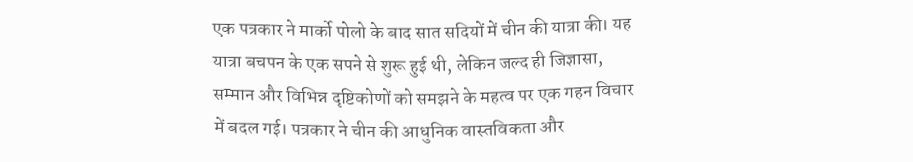एक पत्रकार ने मार्को पोलो के बाद सात सदियों में चीन की यात्रा की। यह यात्रा बचपन के एक सपने से शुरू हुई थी, लेकिन जल्द ही जिज्ञासा, सम्मान और विभिन्न दृष्टिकोणों को समझने के महत्व पर एक गहन विचार में बदल गई। पत्रकार ने चीन की आधुनिक वास्तविकता और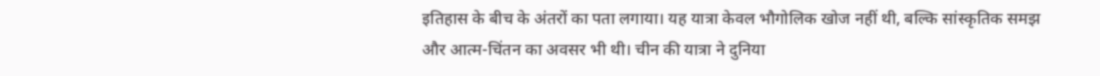इतिहास के बीच के अंतरों का पता लगाया। यह यात्रा केवल भौगोलिक खोज नहीं थी, बल्कि सांस्कृतिक समझ और आत्म-चिंतन का अवसर भी थी। चीन की यात्रा ने दुनिया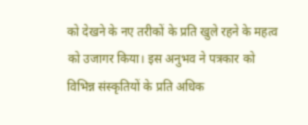को देखने के नए तरीकों के प्रति खुले रहने के महत्व को उजागर किया। इस अनुभव ने पत्रकार को विभिन्न संस्कृतियों के प्रति अधिक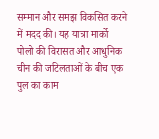सम्मान और समझ विकसित करने में मदद की। यह यात्रा मार्को पोलो की विरासत और आधुनिक चीन की जटिलताओं के बीच एक पुल का काम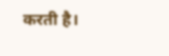करती है।